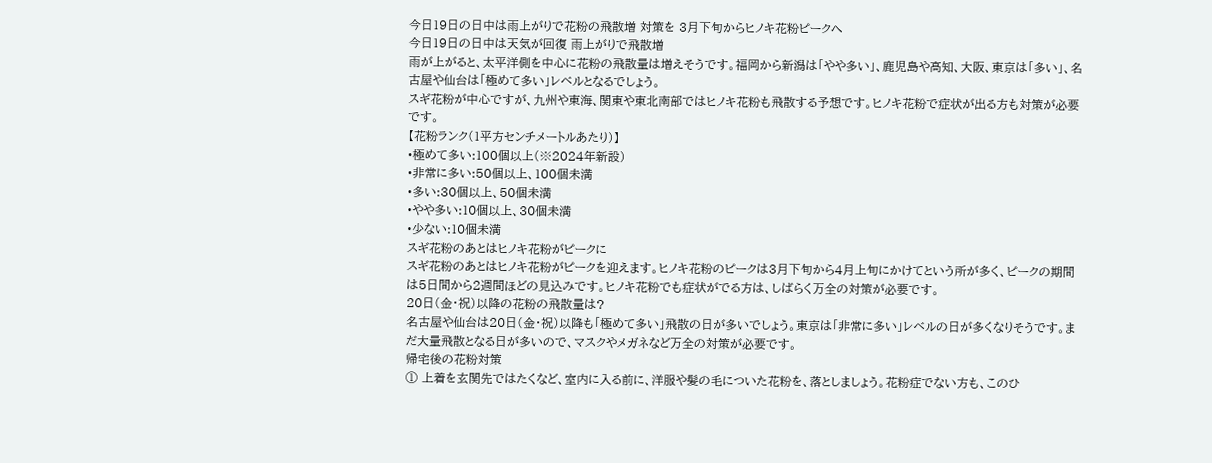今日19日の日中は雨上がりで花粉の飛散増 対策を 3月下旬からヒノキ花粉ピークへ
今日19日の日中は天気が回復 雨上がりで飛散増
雨が上がると、太平洋側を中心に花粉の飛散量は増えそうです。福岡から新潟は「やや多い」、鹿児島や高知、大阪、東京は「多い」、名古屋や仙台は「極めて多い」レベルとなるでしょう。
スギ花粉が中心ですが、九州や東海、関東や東北南部ではヒノキ花粉も飛散する予想です。ヒノキ花粉で症状が出る方も対策が必要です。
【花粉ランク(1平方センチメートルあたり)】
•極めて多い:100個以上(※2024年新設)
•非常に多い:50個以上、100個未満
•多い:30個以上、50個未満
•やや多い:10個以上、30個未満
•少ない:10個未満
スギ花粉のあとはヒノキ花粉がピークに
スギ花粉のあとはヒノキ花粉がピークを迎えます。ヒノキ花粉のピークは3月下旬から4月上旬にかけてという所が多く、ピークの期間は5日間から2週間ほどの見込みです。ヒノキ花粉でも症状がでる方は、しばらく万全の対策が必要です。
20日(金・祝)以降の花粉の飛散量は?
名古屋や仙台は20日(金・祝)以降も「極めて多い」飛散の日が多いでしょう。東京は「非常に多い」レベルの日が多くなりそうです。まだ大量飛散となる日が多いので、マスクやメガネなど万全の対策が必要です。
帰宅後の花粉対策
① 上着を玄関先ではたくなど、室内に入る前に、洋服や髪の毛についた花粉を、落としましょう。花粉症でない方も、このひ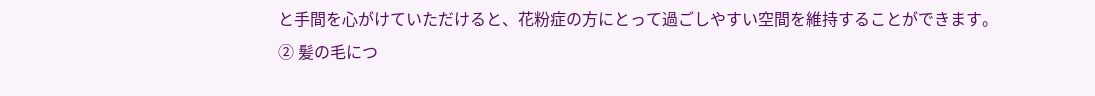と手間を心がけていただけると、花粉症の方にとって過ごしやすい空間を維持することができます。
② 髪の毛につ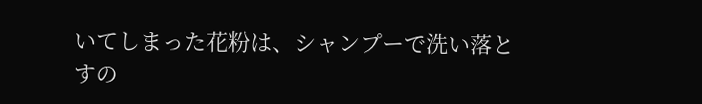いてしまった花粉は、シャンプーで洗い落とすの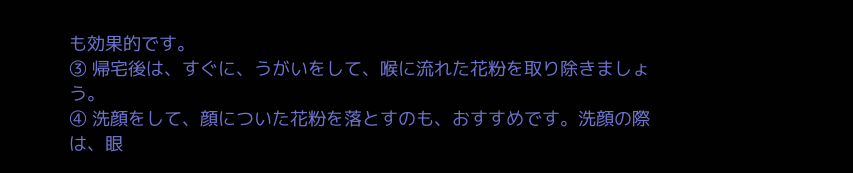も効果的です。
③ 帰宅後は、すぐに、うがいをして、喉に流れた花粉を取り除きましょう。
④ 洗顔をして、顔についた花粉を落とすのも、おすすめです。洗顔の際は、眼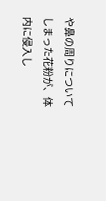や鼻の周りについてしまった花粉が、体内に侵入し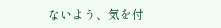ないよう、気を付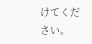けてください。